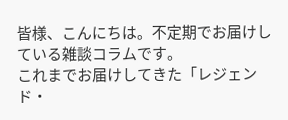皆様、こんにちは。不定期でお届けしている雑談コラムです。
これまでお届けしてきた「レジェンド・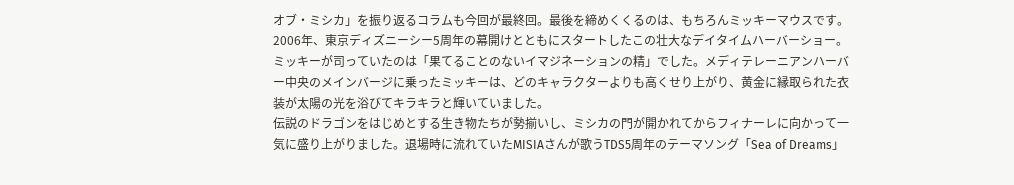オブ・ミシカ」を振り返るコラムも今回が最終回。最後を締めくくるのは、もちろんミッキーマウスです。
2006年、東京ディズニーシー5周年の幕開けとともにスタートしたこの壮大なデイタイムハーバーショー。ミッキーが司っていたのは「果てることのないイマジネーションの精」でした。メディテレーニアンハーバー中央のメインバージに乗ったミッキーは、どのキャラクターよりも高くせり上がり、黄金に縁取られた衣装が太陽の光を浴びてキラキラと輝いていました。
伝説のドラゴンをはじめとする生き物たちが勢揃いし、ミシカの門が開かれてからフィナーレに向かって一気に盛り上がりました。退場時に流れていたMISIAさんが歌うTDS5周年のテーマソング「Sea of Dreams」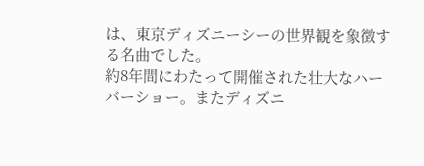は、東京ディズニーシーの世界観を象徴する名曲でした。
約8年間にわたって開催された壮大なハーバーショー。またディズニ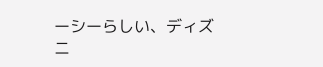ーシーらしい、ディズニ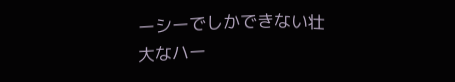ーシーでしかできない壮大なハー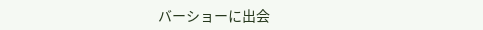バーショーに出会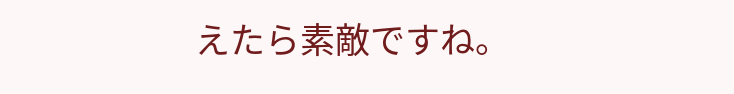えたら素敵ですね。